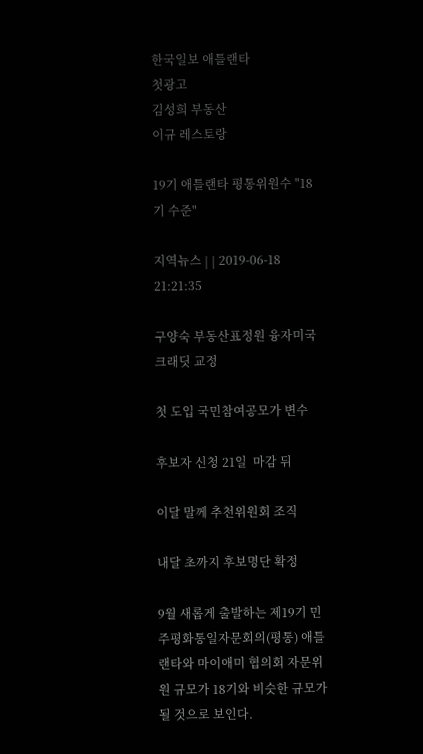한국일보 애틀랜타
첫광고
김성희 부동산
이규 레스토랑

19기 애틀랜타 평통위원수 "18기 수준"

지역뉴스 | | 2019-06-18 21:21:35

구양숙 부동산표정원 융자미국 크래딧 교정

첫 도입 국민참여공모가 변수

후보자 신청 21일  마감 뒤

이달 말께 추천위원회 조직

내달 초까지 후보명단 확정

9월 새롭게 출발하는 제19기 민주평화통일자문회의(평통) 애틀랜타와 마이애미 협의회 자문위원 규모가 18기와 비슷한 규모가 될 것으로 보인다.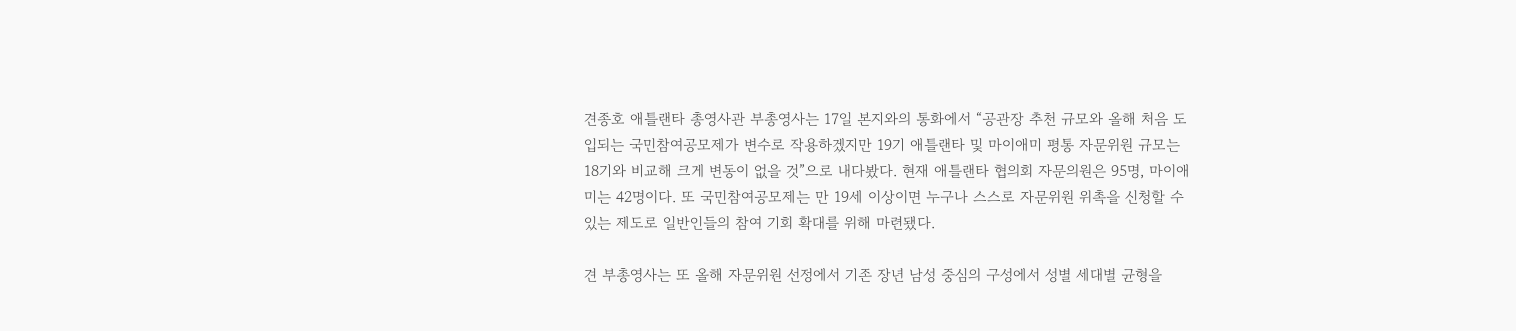견종호 애틀랜타 총영사관 부총영사는 17일 본지와의 통화에서 “공관장 추천 규모와 올해 처음 도입되는 국민참여공모제가 변수로 작용하겠지만 19기 애틀랜타 및 마이애미 평통 자문위원 규모는 18기와 비교해 크게 변동이 없을 것”으로 내다봤다. 현재 애틀랜타 협의회 자문의원은 95명, 마이애미는 42명이다. 또 국민참여공모제는 만 19세 이상이면 누구나 스스로 자문위원 위촉을 신청할 수 있는 제도로 일반인들의 참여 기회 확대를 위해 마련됐다.

견 부총영사는 또 올해 자문위원 선정에서 기존 장년 남성 중심의 구성에서 성별 세대별 균형을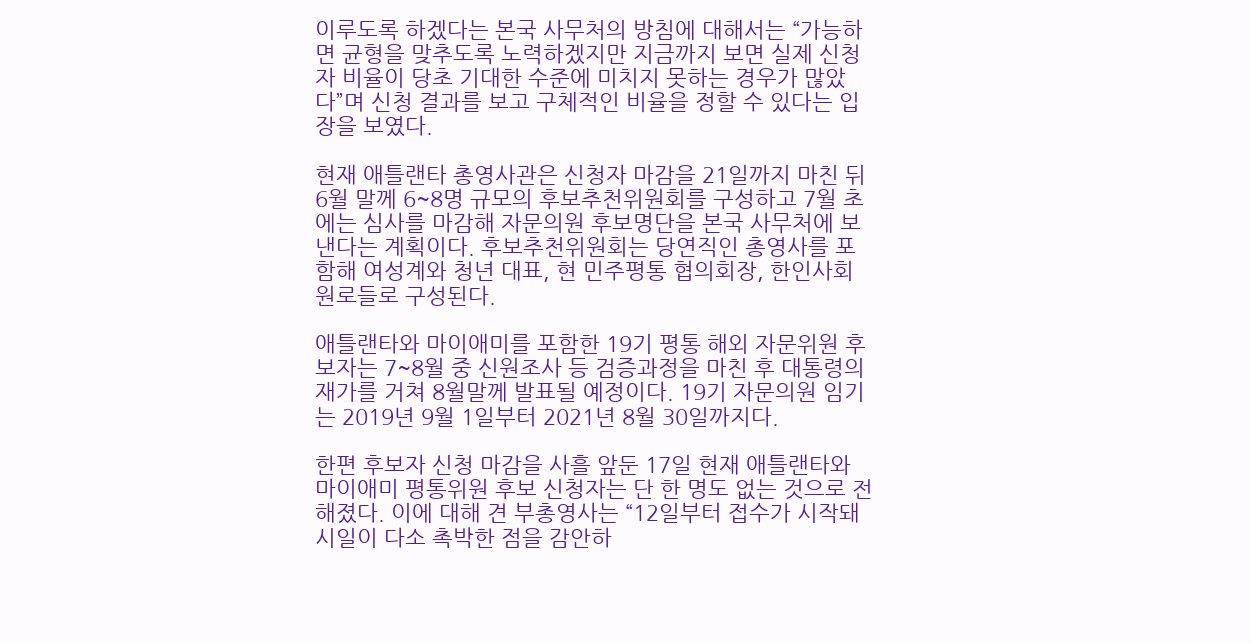이루도록 하겠다는 본국 사무처의 방침에 대해서는 “가능하면 균형을 맞추도록 노력하겠지만 지금까지 보면 실제 신청자 비율이 당초 기대한 수준에 미치지 못하는 경우가 많았다”며 신청 결과를 보고 구체적인 비율을 정할 수 있다는 입장을 보였다.

현재 애틀랜타 총영사관은 신청자 마감을 21일까지 마친 뒤 6월 말께 6~8명 규모의 후보추천위원회를 구성하고 7월 초에는 심사를 마감해 자문의원 후보명단을 본국 사무처에 보낸다는 계획이다. 후보추천위원회는 당연직인 총영사를 포함해 여성계와 청년 대표, 현 민주평통 협의회장, 한인사회 원로들로 구성된다.

애틀랜타와 마이애미를 포함한 19기 평통 해외 자문위원 후보자는 7~8월 중 신원조사 등 검증과정을 마친 후 대통령의 재가를 거쳐 8월말께 발표될 예정이다. 19기 자문의원 임기는 2019년 9월 1일부터 2021년 8월 30일까지다.

한편 후보자 신청 마감을 사흘 앞둔 17일 현재 애틀랜타와 마이애미 평통위원 후보 신청자는 단 한 명도 없는 것으로 전해졌다. 이에 대해 견 부총영사는 “12일부터 접수가 시작돼 시일이 다소 촉박한 점을 감안하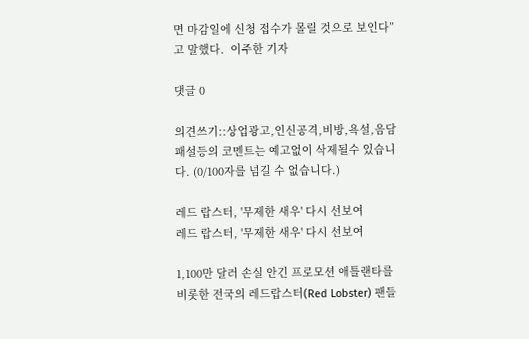면 마감일에 신청 접수가 몰릴 것으로 보인다”고 말했다.  이주한 기자

댓글 0

의견쓰기::상업광고,인신공격,비방,욕설,음담패설등의 코멘트는 예고없이 삭제될수 있습니다. (0/100자를 넘길 수 없습니다.)

레드 랍스터, '무제한 새우' 다시 선보여
레드 랍스터, '무제한 새우' 다시 선보여

1,100만 달러 손실 안긴 프로모션 애틀랜타를 비롯한 전국의 레드랍스터(Red Lobster) 팬들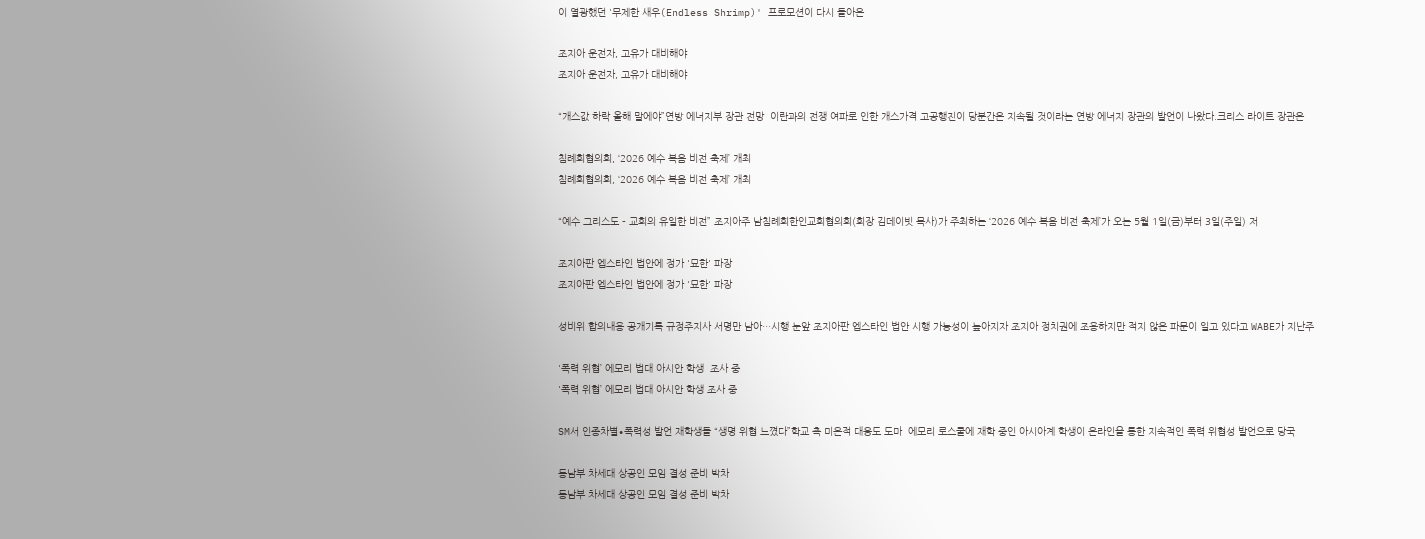이 열광했던 '무제한 새우(Endless Shrimp)' 프로모션이 다시 돌아온

조지아 운전자, 고유가 대비해야
조지아 운전자, 고유가 대비해야

“개스값 하락 올해 말에야”연방 에너지부 장관 전망  이란과의 전쟁 여파로 인한 개스가격 고공행진이 당분간은 지속될 것이라는 연방 에너지 장관의 발언이 나왔다.크리스 라이트 장관은

침례회협의회, ‘2026 예수 복음 비전 축제’ 개최
침례회협의회, ‘2026 예수 복음 비전 축제’ 개최

“예수 그리스도 - 교회의 유일한 비전” 조지아주 남침례회한인교회협의회(회장 김데이빗 목사)가 주최하는 ‘2026 예수 복음 비전 축제’가 오는 5월 1일(금)부터 3일(주일) 저

조지아판 엡스타인 법안에 정가 '묘한' 파장
조지아판 엡스타인 법안에 정가 '묘한' 파장

성비위 합의내용 공개기록 규정주지사 서명만 남아…시행 눈앞 조지아판 엡스타인 법안 시행 가능성이 높아지자 조지아 정치권에 조용하지만 적지 않은 파문이 일고 있다고 WABE가 지난주

'폭력 위협’ 에모리 법대 아시안 학생  조사 중
'폭력 위협’ 에모리 법대 아시안 학생 조사 중

SM서 인종차별∙폭력성 발언 재학생들 “생명 위협 느꼈다”학교 측 미온적 대응도 도마  에모리 로스쿨에 재학 중인 아시아계 학생이 온라인을 통한 지속적인 폭력 위협성 발언으로 당국

동남부 차세대 상공인 모임 결성 준비 박차
동남부 차세대 상공인 모임 결성 준비 박차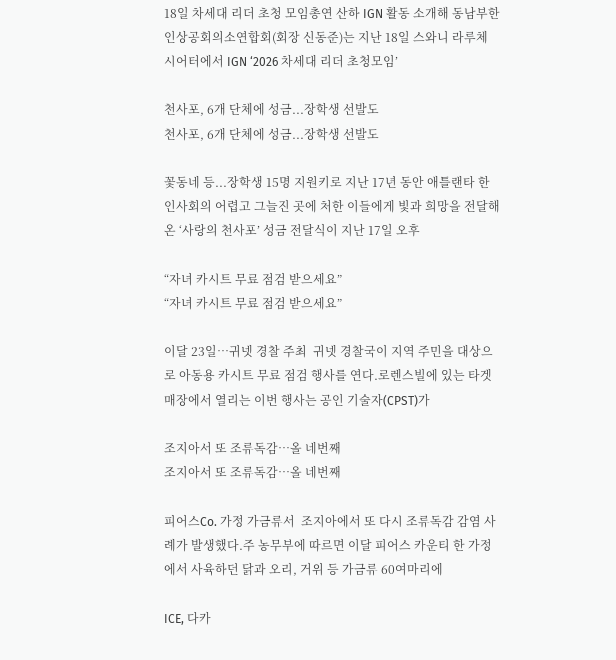18일 차세대 리더 초청 모임총연 산하 IGN 활동 소개해 동남부한인상공회의소연합회(회장 신동준)는 지난 18일 스와니 라루체 시어터에서 IGN ‘2026 차세대 리더 초청모임’

천사포, 6개 단체에 성금...장학생 선발도
천사포, 6개 단체에 성금...장학생 선발도

꽃동네 등...장학생 15명 지원키로 지난 17년 동안 애틀랜타 한인사회의 어렵고 그늘진 곳에 처한 이들에게 빛과 희망을 전달해온 ‘사랑의 천사포’ 성금 전달식이 지난 17일 오후

“자녀 카시트 무료 점검 받으세요”
“자녀 카시트 무료 점검 받으세요”

이달 23일…귀넷 경찰 주최  귀넷 경찰국이 지역 주민을 대상으로 아동용 카시트 무료 점검 행사를 연다.로렌스빌에 있는 타겟 매장에서 열리는 이번 행사는 공인 기술자(CPST)가

조지아서 또 조류독감…올 네번째
조지아서 또 조류독감…올 네번째

피어스Co. 가정 가금류서  조지아에서 또 다시 조류독감 감염 사례가 발생했다.주 농무부에 따르면 이달 피어스 카운티 한 가정에서 사육하던 닭과 오리, 거위 등 가금류 60여마리에

ICE, 다카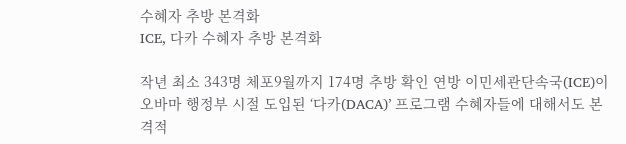수혜자 추방 본격화
ICE, 다카 수혜자 추방 본격화

작년 최소 343명 체포9월까지 174명 추방 확인 연방 이민세관단속국(ICE)이 오바마 행정부 시절 도입된 ‘다카(DACA)’ 프로그램 수혜자들에 대해서도 본격적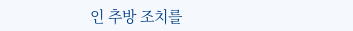인 추방 조치를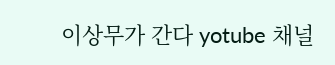이상무가 간다 yotube 채널